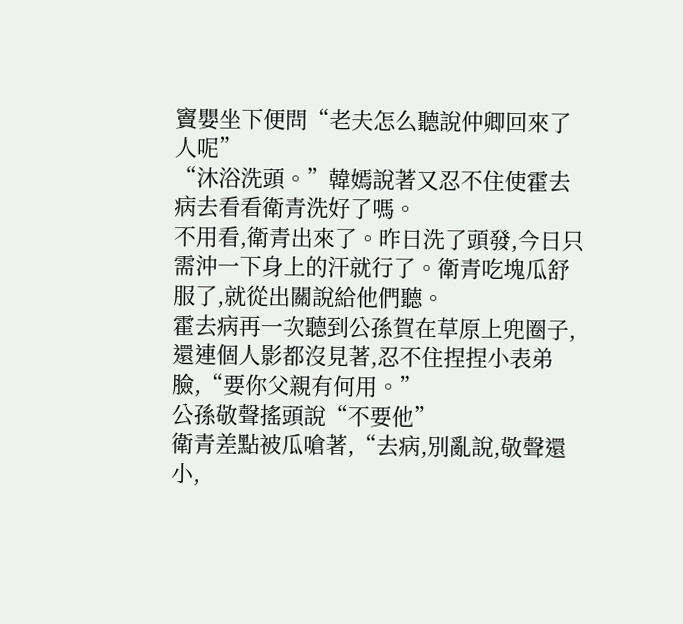竇嬰坐下便問“老夫怎么聽說仲卿回來了人呢”
“沐浴洗頭。”韓嫣說著又忍不住使霍去病去看看衛青洗好了嗎。
不用看,衛青出來了。昨日洗了頭發,今日只需沖一下身上的汗就行了。衛青吃塊瓜舒服了,就從出關說給他們聽。
霍去病再一次聽到公孫賀在草原上兜圈子,還連個人影都沒見著,忍不住捏捏小表弟臉,“要你父親有何用。”
公孫敬聲搖頭說“不要他”
衛青差點被瓜嗆著,“去病,別亂說,敬聲還小,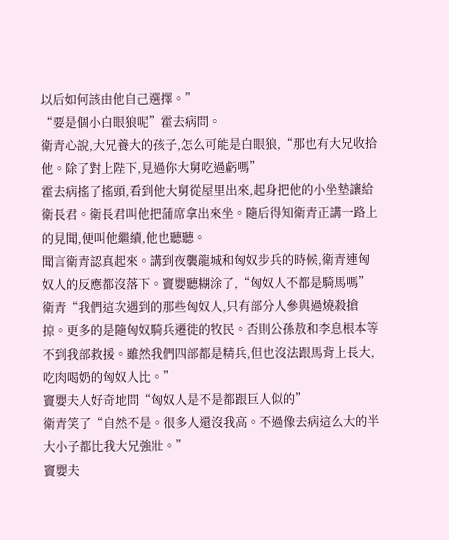以后如何該由他自己選擇。”
“要是個小白眼狼呢”霍去病問。
衛青心說,大兄養大的孩子,怎么可能是白眼狼,“那也有大兄收拾他。除了對上陛下,見過你大舅吃過虧嗎”
霍去病搖了搖頭,看到他大舅從屋里出來,起身把他的小坐墊讓給衛長君。衛長君叫他把蒲席拿出來坐。隨后得知衛青正講一路上的見聞,便叫他繼續,他也聽聽。
聞言衛青認真起來。講到夜襲龍城和匈奴步兵的時候,衛青連匈奴人的反應都沒落下。竇嬰聽糊涂了,“匈奴人不都是騎馬嗎”
衛青“我們這次遇到的那些匈奴人,只有部分人參與過燒殺搶掠。更多的是隨匈奴騎兵遷徙的牧民。否則公孫敖和李息根本等不到我部救援。雖然我們四部都是精兵,但也沒法跟馬背上長大,吃肉喝奶的匈奴人比。”
竇嬰夫人好奇地問“匈奴人是不是都跟巨人似的”
衛青笑了“自然不是。很多人還沒我高。不過像去病這么大的半大小子都比我大兄強壯。”
竇嬰夫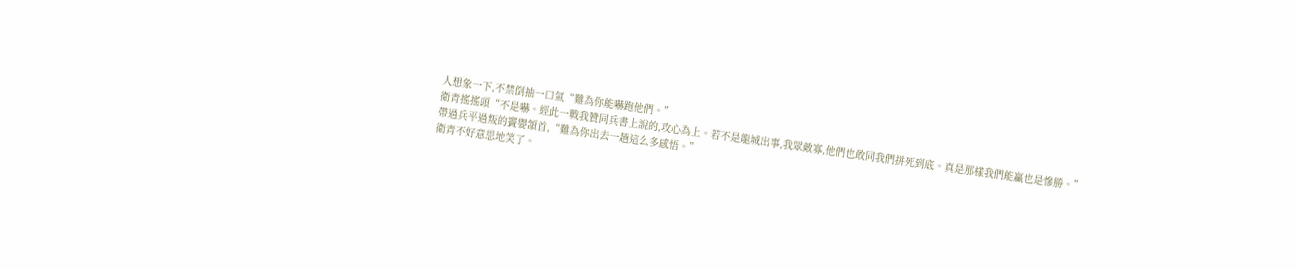人想象一下,不禁倒抽一口氣“難為你能嚇跑他們。”
衛青搖搖頭“不是嚇。經此一戰我贊同兵書上說的,攻心為上。若不是龍城出事,我眾敵寡,他們也敢同我們拼死到底。真是那樣我們能贏也是慘勝。”
帶過兵平過叛的竇嬰頷首,“難為你出去一趟這么多感悟。”
衛青不好意思地笑了。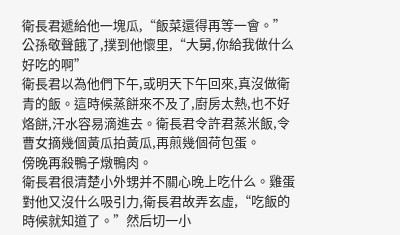衛長君遞給他一塊瓜,“飯菜還得再等一會。”
公孫敬聲餓了,撲到他懷里,“大舅,你給我做什么好吃的啊”
衛長君以為他們下午,或明天下午回來,真沒做衛青的飯。這時候蒸餅來不及了,廚房太熱,也不好烙餅,汗水容易滴進去。衛長君令許君蒸米飯,令曹女摘幾個黃瓜拍黃瓜,再煎幾個荷包蛋。
傍晚再殺鴨子燉鴨肉。
衛長君很清楚小外甥并不關心晚上吃什么。雞蛋對他又沒什么吸引力,衛長君故弄玄虛,“吃飯的時候就知道了。”然后切一小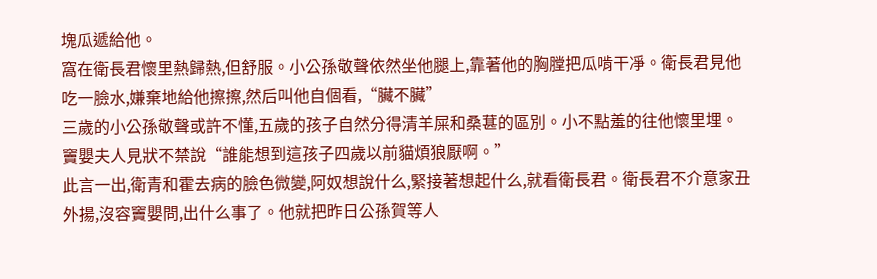塊瓜遞給他。
窩在衛長君懷里熱歸熱,但舒服。小公孫敬聲依然坐他腿上,靠著他的胸膛把瓜啃干凈。衛長君見他吃一臉水,嫌棄地給他擦擦,然后叫他自個看,“臟不臟”
三歲的小公孫敬聲或許不懂,五歲的孩子自然分得清羊屎和桑葚的區別。小不點羞的往他懷里埋。
竇嬰夫人見狀不禁說“誰能想到這孩子四歲以前貓煩狼厭啊。”
此言一出,衛青和霍去病的臉色微變,阿奴想說什么,緊接著想起什么,就看衛長君。衛長君不介意家丑外揚,沒容竇嬰問,出什么事了。他就把昨日公孫賀等人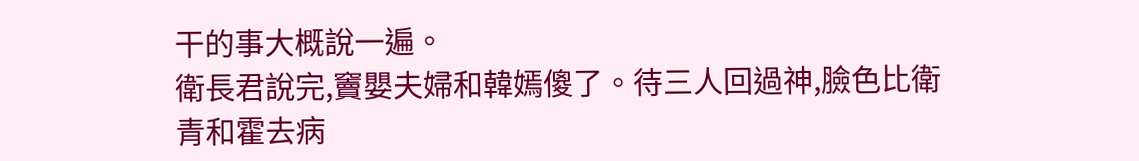干的事大概說一遍。
衛長君說完,竇嬰夫婦和韓嫣傻了。待三人回過神,臉色比衛青和霍去病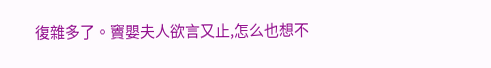復雜多了。竇嬰夫人欲言又止,怎么也想不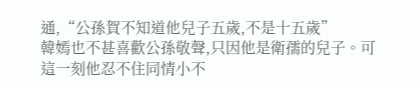通,“公孫賀不知道他兒子五歲,不是十五歲”
韓嫣也不甚喜歡公孫敬聲,只因他是衛孺的兒子。可這一刻他忍不住同情小不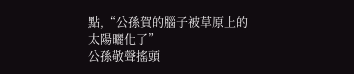點,“公孫賀的腦子被草原上的太陽曬化了”
公孫敬聲搖頭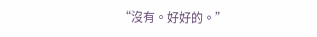“沒有。好好的。”